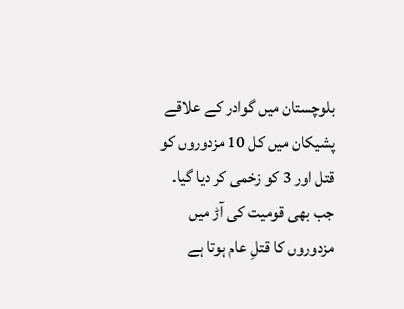بلوچستان میں گوادر کے علاقے پشیکان میں کل 10 مزدوروں کو قتل اور 3 کو زخمی کر دیا گیا۔ جب بھی قومیت کی آڑ میں مزدوروں کا قتلِ عام ہوتا ہے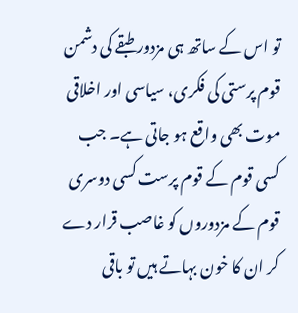تو اس کے ساتھ ہی مزدور طبقے کی دشمن قوم پرستی کی فکری، سیاسی اور اخلاقی موت بھی واقع ہو جاتی ہے۔ جب کسی قوم کے قوم پرست کسی دوسری قوم کے مزدوروں کو غاصب قرار دے کر ان کا خون بہاتے ہیں تو باقی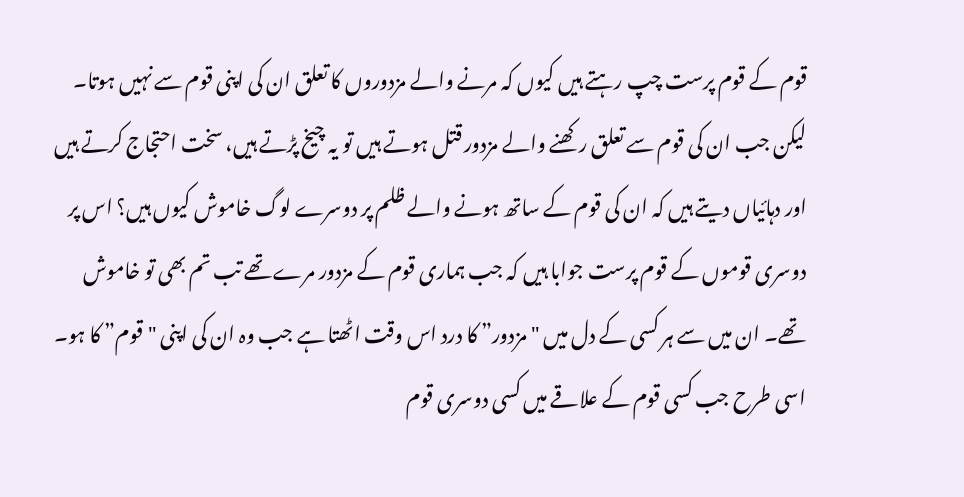قوم کے قوم پرست چپ رہتے ہیں کیوں کہ مرنے والے مزدوروں کا تعلق ان کی اپنی قوم سے نہیں ہوتا۔ لیکن جب ان کی قوم سے تعلق رکھنے والے مزدور قتل ہوتے ہیں تو یہ چیخ پڑتے ہیں، سخت احتجاج کرتے ہیں اور دہائیاں دیتے ہیں کہ ان کی قوم کے ساتھ ہونے والے ظلم پر دوسرے لوگ خاموش کیوں ہیں؟ اس پر دوسری قوموں کے قوم پرست جوابا ہیں کہ جب ہماری قوم کے مزدور مرے تھے تب تم بھی تو خاموش تھے۔ ان میں سے ہر کسی کے دل میں "مزدور” کا درد اس وقت اٹھتا ہے جب وہ ان کی اپنی "قوم” کا ہو۔ اسی طرح جب کسی قوم کے علاقے میں کسی دوسری قوم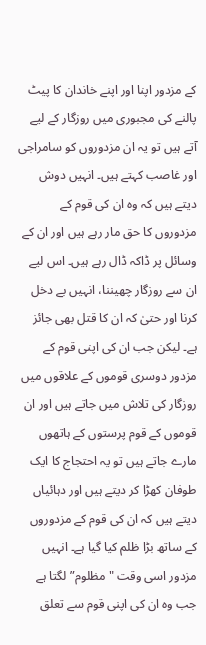کے مزدور اپنا اور اپنے خاندان کا پیٹ پالنے کی مجبوری میں روزگار کے لیے آتے ہیں تو یہ ان مزدوروں کو سامراجی اور غاصب کہتے ہیں۔ انہیں دوش دیتے ہیں کہ وہ ان کی قوم کے مزدوروں کا حق مار رہے ہیں اور ان کے وسائل پر ڈاکہ ڈال رہے ہیں۔ اس لیے ان سے روزگار چھیننا، انہیں بے دخل کرنا اور حتیٰ کہ ان کا قتل بھی جائز ہے۔ لیکن جب ان کی اپنی قوم کے مزدور دوسری قوموں کے علاقوں میں روزگار کی تلاش میں جاتے ہیں اور ان قوموں کے قوم پرستوں کے ہاتھوں مارے جاتے ہیں تو یہ احتجاج کا ایک طوفان کھڑا کر دیتے ہیں اور دہائیاں دیتے ہیں کہ ان کی قوم کے مزدوروں کے ساتھ بڑا ظلم کیا گیا ہے۔ انہیں مزدور اسی وقت "مظلوم” لگتا ہے جب وہ ان کی اپنی قوم سے تعلق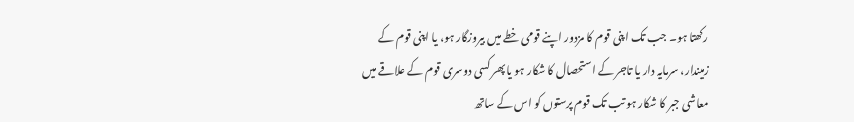رکھتا ہو۔ جب تک اپنی قوم کا مزدور اپنے قومی خطے میں بیروزگار ہو، یا اپنی قوم کے زمیندار، سرمایہ دار یا تاجر کے استحصال کا شکار ہو یا پھر کسی دوسری قوم کے علاقے میں معاشی جبر کا شکار ہو تب تک قوم پرستوں کو اس کے ساتھ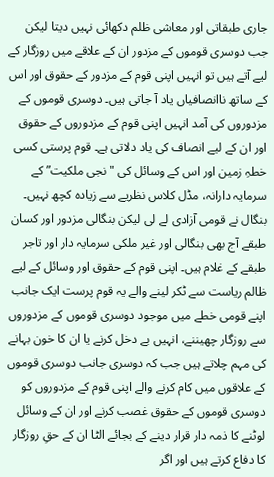جاری طبقاتی اور معاشی ظلم دکھائی نہیں دیتا لیکن جب دوسری قوموں کے مزدور ان کے علاقے میں روزگار کے لیے آتے ہیں تو انہیں اپنی قوم کے مزدور کے حقوق اور اس کے ساتھ ناانصافیاں یاد آ جاتی ہیں۔ دوسری قوموں کے مزدوروں کی آمد انہیں اپنی قوم کے مزدوروں کے حقوق اور ان کے لیے انصاف کی یاد دلاتی ہے۔ قوم پرستی کسی خطہِ زمین اور اس کے وسائل کی "نجی ملکیت” کے سرمایہ دارانہ، مڈل کلاس نظریے سے زیادہ کچھ نہیں۔ بنگال نے قومی آزادی لے لی لیکن بنگالی مزدور اور کسان طبقے آج بھی بنگالی اور غیر ملکی سرمایہ دار اور تاجر طبقے کے غلام ہیں۔ اپنی قوم کے حقوق اور وسائل کے لیے ظالم ریاست سے ٹکر لینے والے یہ قوم پرست ایک جانب اپنے قومی خطے میں موجود دوسری قوموں کے مزدوروں سے روزگار چھیننے، انہیں بے دخل کرنے یا ان کا خون بہانے کی مہم چلاتے ہیں جب کہ دوسری جانب دوسری قوموں کے علاقوں میں کام کرنے والے اپنی قوم کے مزدوروں کو دوسری قوموں کے حقوق غصب کرنے اور ان کے وسائل لوٹنے کا ذمہ دار قرار دینے کے بجائے الٹا ان کے حقِ روزگار کا دفاع کرتے ہیں اور اگر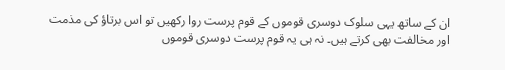ان کے ساتھ یہی سلوک دوسری قوموں کے قوم پرست روا رکھیں تو اس برتاؤ کی مذمت اور مخالفت بھی کرتے ہیں۔ نہ ہی یہ قوم پرست دوسری قوموں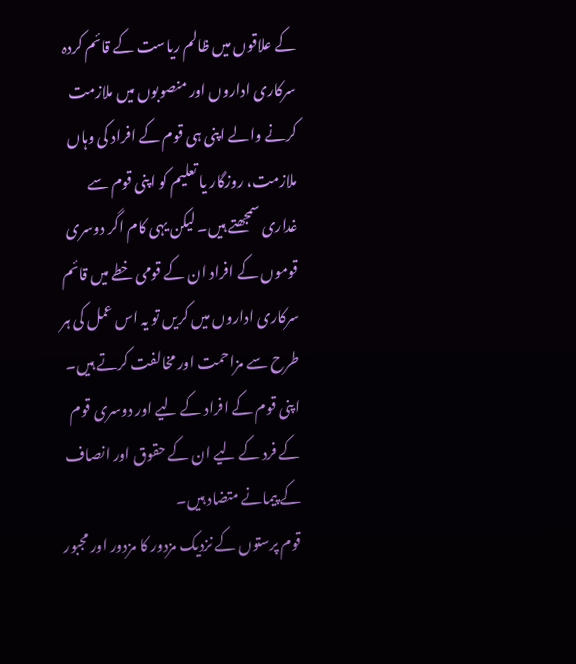کے علاقوں میں ظالم ریاست کے قائم کردہ سرکاری اداروں اور منصوبوں میں ملازمت کرنے والے اپنی ہی قوم کے افراد کی وہاں ملازمت، روزگار یا تعلیم کو اپنی قوم سے غداری سمجھتے ہیں۔ لیکن یہی کام اگر دوسری قوموں کے افراد ان کے قومی خطے میں قائم سرکاری اداروں میں کریں تو یہ اس عمل کی ہر طرح سے مزاحمت اور مخالفت کرتے ہیں۔ اپنی قوم کے افراد کے لیے اور دوسری قوم کے فرد کے لیے ان کے حقوق اور انصاف کے پیمانے متضاد ہیں۔
قوم پرستوں کے نزدیک مزدور کا مزدور اور مجبور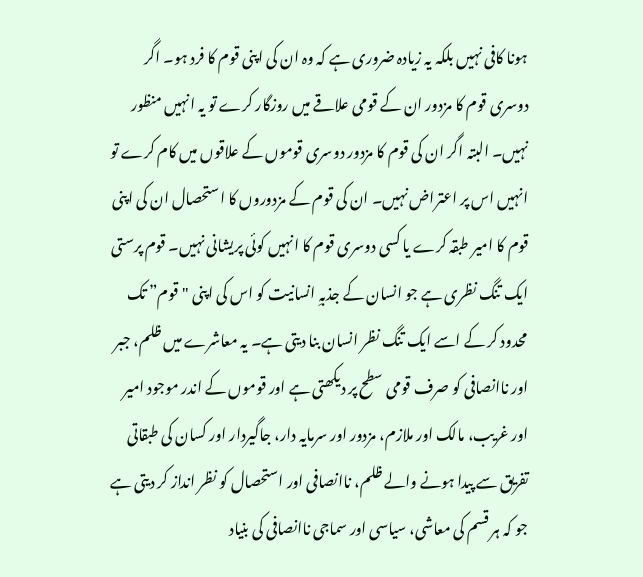ہونا کافی نہیں بلکہ یہ زیادہ ضروری ہے کہ وہ ان کی اپنی قوم کا فرد ہو۔ اگر دوسری قوم کا مزدور ان کے قومی علاقے میں روزگار کرے تو یہ انہیں منظور نہیں۔ البتہ اگر ان کی قوم کا مزدور دوسری قوموں کے علاقوں میں کام کرے تو انہیں اس پر اعتراض نہیں۔ ان کی قوم کے مزدوروں کا استحصال ان کی اپنی قوم کا امیر طبقہ کرے یا کسی دوسری قوم کا انہیں کوئی پریشانی نہیں۔ قوم پرستی ایک تنگ نظری ہے جو انسان کے جذبہِ انسانیت کو اس کی اپنی "قوم” تک محدود کر کے اسے ایک تنگ نظر انسان بنا دیتی ہے۔ یہ معاشرے میں ظلم، جبر اور ناانصافی کو صرف قومی سطح پر دیکھتی ہے اور قوموں کے اندر موجود امیر اور غریب، مالک اور ملازم، مزدور اور سرمایہ دار، جاگیردار اور کسان کی طبقاتی تفریق سے پیدا ہونے والے ظلم، ناانصافی اور استحصال کو نظر انداز کر دیتی ہے جو کہ ہر قسم کی معاشی، سیاسی اور سماجی ناانصافی کی بنیاد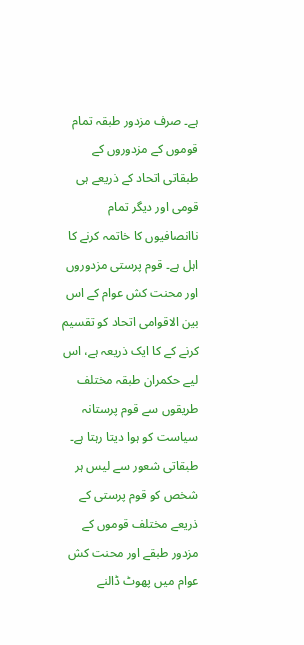ہے۔ صرف مزدور طبقہ تمام قوموں کے مزدوروں کے طبقاتی اتحاد کے ذریعے ہی قومی اور دیگر تمام ناانصافیوں کا خاتمہ کرنے کا اہل ہے۔ قوم پرستی مزدوروں اور محنت کش عوام کے اس بین الاقوامی اتحاد کو تقسیم کرنے کے کا ایک ذریعہ ہے، اس لیے حکمران طبقہ مختلف طریقوں سے قوم پرستانہ سیاست کو ہوا دیتا رہتا ہے۔ طبقاتی شعور سے لیس ہر شخص کو قوم پرستی کے ذریعے مختلف قوموں کے مزدور طبقے اور محنت کش عوام میں پھوٹ ڈالنے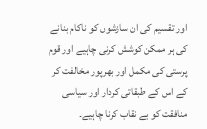اور تقسیم کی ان سازشوں کو ناکام بنانے کی ہر ممکن کوشش کرنی چاہیے اور قوم پرستی کی مکمل اور بھرپور مخالفت کر کے اس کے طبقاتی کردار اور سیاسی منافقت کو بے نقاب کرنا چاہیے۔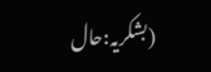(بشکریہ:حال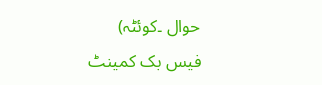حوال ۔کوئٹہ)
فیس بک کمینٹ